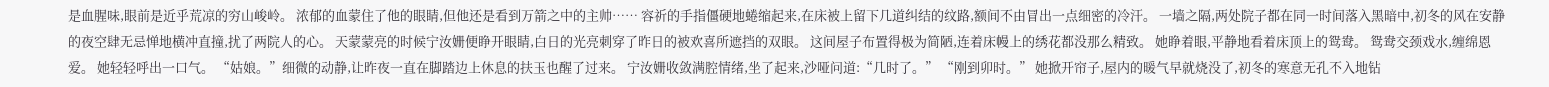是血腥味,眼前是近乎荒凉的穷山峻岭。 浓郁的血蒙住了他的眼睛,但他还是看到万箭之中的主帅…… 容祈的手指僵硬地蜷缩起来,在床被上留下几道纠结的纹路,额间不由冒出一点细密的冷汗。 一墙之隔,两处院子都在同一时间落入黑暗中,初冬的风在安静的夜空肆无忌惮地横冲直撞,扰了两院人的心。 天蒙蒙亮的时候宁汝姗便睁开眼睛,白日的光亮刺穿了昨日的被欢喜所遮挡的双眼。 这间屋子布置得极为简陋,连着床幔上的绣花都没那么精致。 她睁着眼,平静地看着床顶上的鸳鸯。 鸳鸯交颈戏水,缠绵恩爱。 她轻轻呼出一口气。 “姑娘。”细微的动静,让昨夜一直在脚踏边上休息的扶玉也醒了过来。 宁汝姗收敛满腔情绪,坐了起来,沙哑问道:“几时了。” “刚到卯时。” 她掀开帘子,屋内的暖气早就烧没了,初冬的寒意无孔不入地钻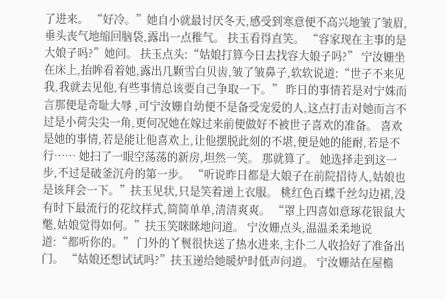了进来。 “好冷。”她自小就最讨厌冬天,感受到寒意便不高兴地皱了皱眉,垂头丧气地缩回脑袋,露出一点稚气。 扶玉看得直笑。 “容家现在主事的是大娘子吗?”她问。 扶玉点头:“姑娘打算今日去找容大娘子吗?” 宁汝姗坐在床上,抬眸看着她,露出几颗雪白贝齿,皱了皱鼻子,软软说道:“世子不来见我,我就去见他,有些事情总该要自己争取一下。” 昨日的事情若是对宁姝而言那便是奇耻大辱 ,可宁汝姗自幼便不是备受宠爱的人,这点打击对她而言不过是小荷尖尖一角,更何况她在嫁过来前便做好不被世子喜欢的准备。 喜欢是她的事情,若是能让他喜欢上,让他摆脱此刻的不堪,便是她的能耐,若是不行…… 她扫了一眼空荡荡的新房,坦然一笑。 那就算了。 她选择走到这一步,不过是破釜沉舟的第一步。 “听说昨日都是大娘子在前院招待人,姑娘也是该拜会一下。”扶玉见状,只是笑着递上衣服。 桃红色百蝶千丝勾边裙,没有时下最流行的花纹样式,简简单单,清清爽爽。 “罩上四喜如意琢花银鼠大氅,姑娘觉得如何。”扶玉笑眯眯地问道。 宁汝姗点头,温温柔柔地说道:“都听你的。” 门外的丫鬟很快送了热水进来,主仆二人收拾好了准备出门。 “姑娘还想试试吗?”扶玉递给她暖炉时低声问道。 宁汝姗站在屋檐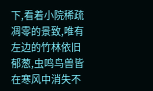下,看着小院稀疏凋零的景致,唯有左边的竹林依旧郁葱,虫鸣鸟兽皆在寒风中消失不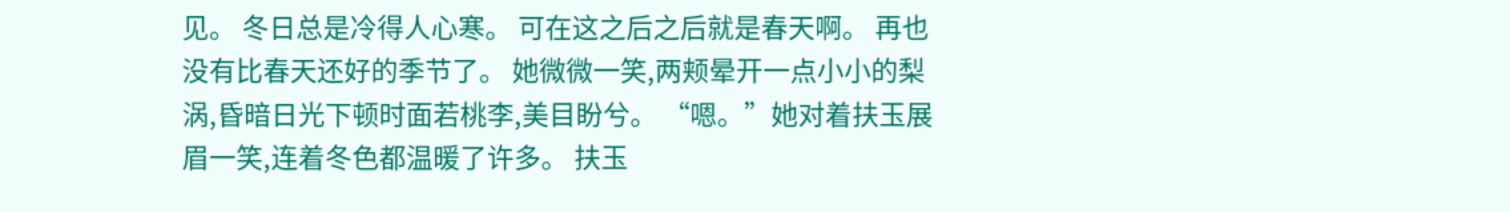见。 冬日总是冷得人心寒。 可在这之后之后就是春天啊。 再也没有比春天还好的季节了。 她微微一笑,两颊晕开一点小小的梨涡,昏暗日光下顿时面若桃李,美目盼兮。 “嗯。”她对着扶玉展眉一笑,连着冬色都温暖了许多。 扶玉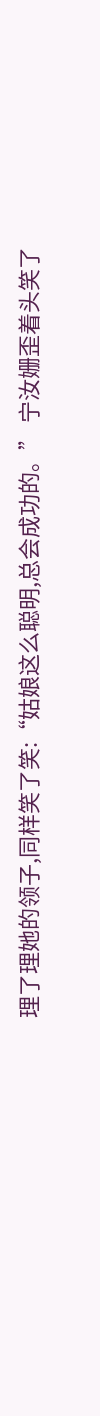理了理她的领子,同样笑了笑:“姑娘这么聪明,总会成功的。” 宁汝姗歪着头笑了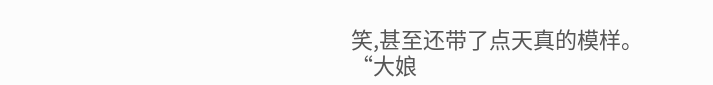笑,甚至还带了点天真的模样。 “大娘